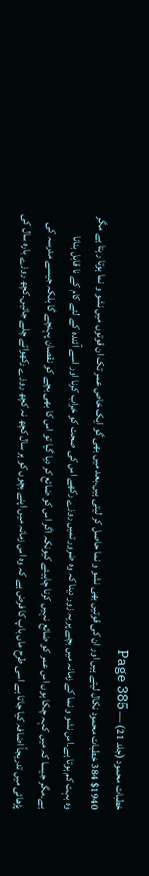خطبات محمود (جلد 21) — Page 385
$1940 384 خطبات محمود نکال لیتے ہیں اور ان کی قوتیں بھی نشو و نما حاصل کر لیتی ہیں۔بعد میں بھی گو ایک خاص عمر تک ان قوتوں میں نشو و نما ہوتا رہتا ہے مگر وہ بہت کم ہوتا ہے۔اس نشو و نما کے زمانہ میں بچے پر یہ زور دینا کہ وہ ضرور تمیں روزے رکھے اس کی صحت کو خراب کرنا اور اسے آئندہ کے لئے کام کے نا قابل بنانا ہے۔مگر جیسا کہ میں کہہ چکا ہوں اس عمر کو ضائع نہیں کرنا چاہیئے کیونکہ اگر اس کو ضائع کر دیا گیا تو اس کا بھی بچے کو نقصان پہنچے گا بلکہ جیسے مدرسہ کی پڑھائی میں تدریجاً اضافہ کیا جاتا ہے اسی طرح ماں باپ کا فرض ہے کہ وہ اس زمانہ میں اپنے بچوں کو ہر سال کچھ نہ کچھ روزے رکھواتے چلے جائیں۔کچھ روزے بارہ سال کی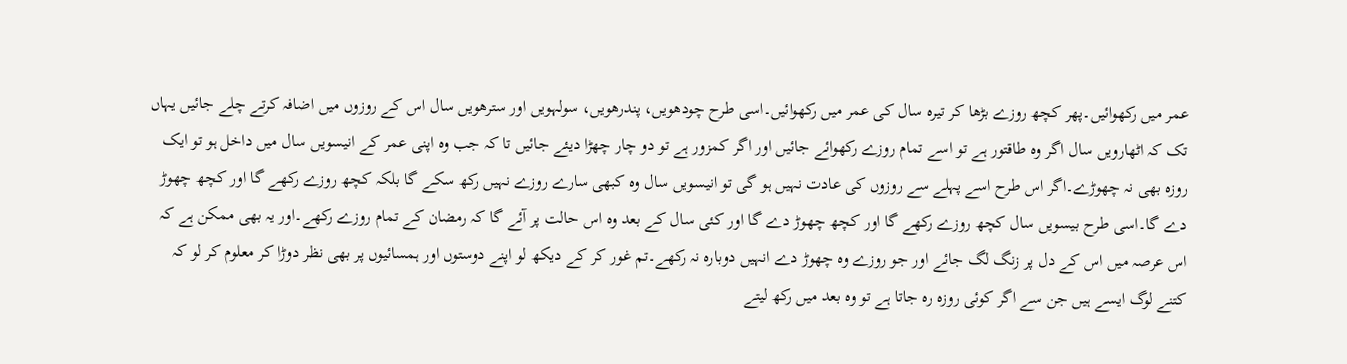عمر میں رکھوائیں۔پھر کچھ روزے بڑھا کر تیرہ سال کی عمر میں رکھوائیں۔اسی طرح چودھویں، پندرھویں، سولہویں اور سترھویں سال اس کے روزوں میں اضافہ کرتے چلے جائیں یہاں تک کہ اٹھارویں سال اگر وہ طاقتور ہے تو اسے تمام روزے رکھوائے جائیں اور اگر کمزور ہے تو دو چار چھڑا دیئے جائیں تا کہ جب وہ اپنی عمر کے انیسویں سال میں داخل ہو تو ایک روزہ بھی نہ چھوڑے۔اگر اس طرح اسے پہلے سے روزوں کی عادت نہیں ہو گی تو انیسویں سال وہ کبھی سارے روزے نہیں رکھ سکے گا بلکہ کچھ روزے رکھے گا اور کچھ چھوڑ دے گا۔اسی طرح بیسویں سال کچھ روزے رکھے گا اور کچھ چھوڑ دے گا اور کئی سال کے بعد وہ اس حالت پر آئے گا کہ رمضان کے تمام روزے رکھے۔اور یہ بھی ممکن ہے کہ اس عرصہ میں اس کے دل پر زنگ لگ جائے اور جو روزے وہ چھوڑ دے انہیں دوبارہ نہ رکھے۔تم غور کر کے دیکھ لو اپنے دوستوں اور ہمسائیوں پر بھی نظر دوڑا کر معلوم کر لو کہ کتنے لوگ ایسے ہیں جن سے اگر کوئی روزہ رہ جاتا ہے تو وہ بعد میں رکھ لیتے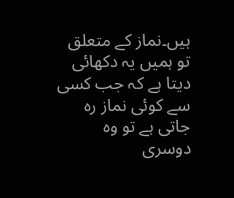ہیں۔نماز کے متعلق تو ہمیں یہ دکھائی دیتا ہے کہ جب کسی سے کوئی نماز رہ جاتی ہے تو وہ دوسری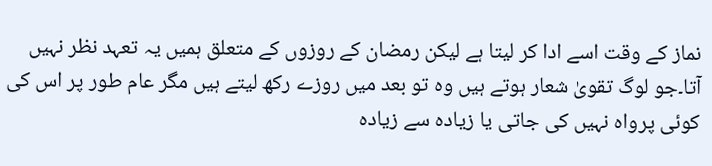نماز کے وقت اسے ادا کر لیتا ہے لیکن رمضان کے روزوں کے متعلق ہمیں یہ تعہد نظر نہیں آتا۔جو لوگ تقویٰ شعار ہوتے ہیں وہ تو بعد میں روزے رکھ لیتے ہیں مگر عام طور پر اس کی کوئی پرواہ نہیں کی جاتی یا زیادہ سے زیادہ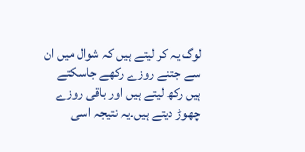لوگ یہ کر لیتے ہیں کہ شوال میں ان سے جتنے روزے رکھے جاسکتے ہیں رکھ لیتے ہیں اور باقی روزے چھوڑ دیتے ہیں۔یہ نتیجہ اسی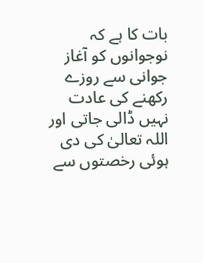بات کا ہے کہ نوجوانوں کو آغاز جوانی سے روزے رکھنے کی عادت نہیں ڈالی جاتی اور اللہ تعالیٰ کی دی ہوئی رخصتوں سے